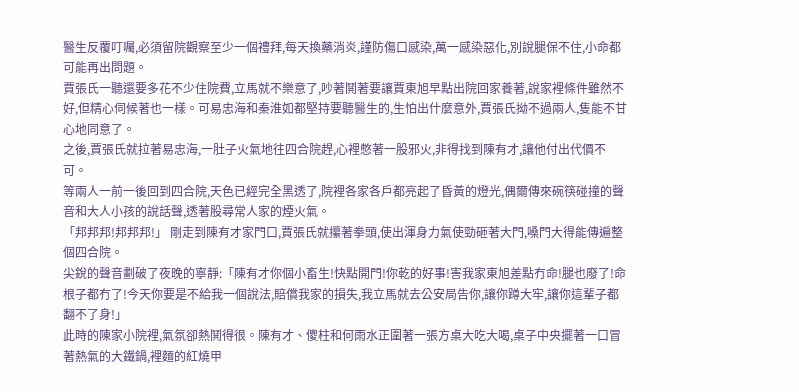醫生反覆叮囑,必須留院觀察至少一個禮拜,每天換藥消炎,謹防傷口感染,萬一感染惡化,別說腿保不住,小命都可能再出問題。
賈張氏一聽還要多花不少住院費,立馬就不樂意了,吵著鬨著要讓賈東旭早點出院回家養著,說家裡條件雖然不好,但精心伺候著也一樣。可易忠海和秦淮如都堅持要聽醫生的,生怕出什麼意外,賈張氏拗不過兩人,隻能不甘心地同意了。
之後,賈張氏就拉著易忠海,一肚子火氣地往四合院趕,心裡憋著一股邪火,非得找到陳有才,讓他付出代價不可。
等兩人一前一後回到四合院,天色已經完全黑透了,院裡各家各戶都亮起了昏黃的燈光,偶爾傳來碗筷碰撞的聲音和大人小孩的說話聲,透著股尋常人家的煙火氣。
「邦邦邦!邦邦邦!」 剛走到陳有才家門口,賈張氏就攥著拳頭,使出渾身力氣使勁砸著大門,嗓門大得能傳遍整個四合院。
尖銳的聲音劃破了夜晚的寧靜:「陳有才你個小畜生!快點開門!你乾的好事!害我家東旭差點冇命!腿也廢了!命根子都冇了!今天你要是不給我一個說法,賠償我家的損失,我立馬就去公安局告你,讓你蹲大牢,讓你這輩子都翻不了身!」
此時的陳家小院裡,氣氛卻熱鬨得很。陳有才、傻柱和何雨水正圍著一張方桌大吃大喝,桌子中央擺著一口冒著熱氣的大鐵鍋,裡麵的紅燒甲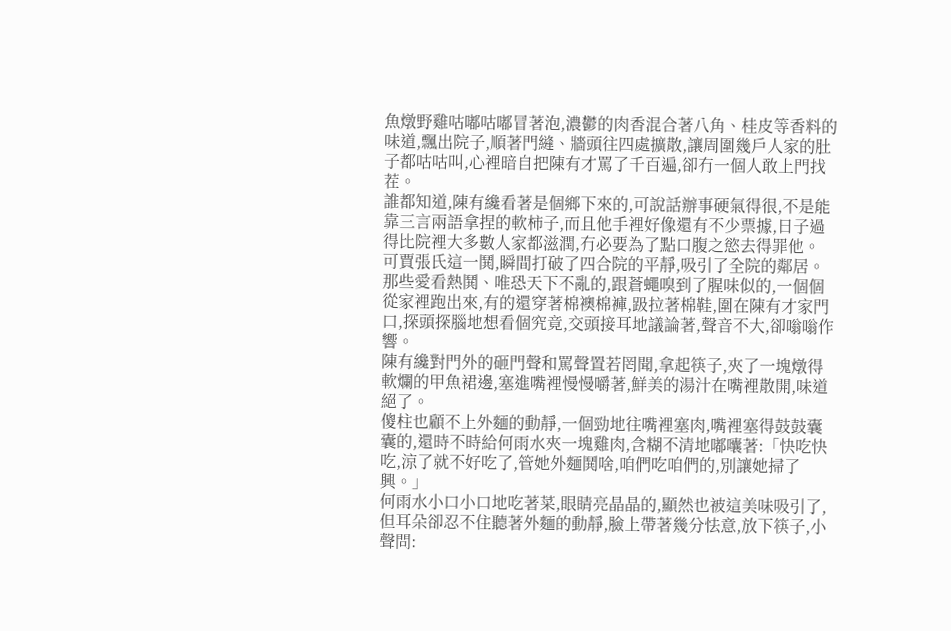魚燉野雞咕嘟咕嘟冒著泡,濃鬱的肉香混合著八角、桂皮等香料的味道,飄出院子,順著門縫、牆頭往四處擴散,讓周圍幾戶人家的肚子都咕咕叫,心裡暗自把陳有才罵了千百遍,卻冇一個人敢上門找茬。
誰都知道,陳有纔看著是個鄉下來的,可說話辦事硬氣得很,不是能靠三言兩語拿捏的軟柿子,而且他手裡好像還有不少票據,日子過得比院裡大多數人家都滋潤,冇必要為了點口腹之慾去得罪他。
可賈張氏這一鬨,瞬間打破了四合院的平靜,吸引了全院的鄰居。那些愛看熱鬨、唯恐天下不亂的,跟蒼蠅嗅到了腥味似的,一個個從家裡跑出來,有的還穿著棉襖棉褲,趿拉著棉鞋,圍在陳有才家門口,探頭探腦地想看個究竟,交頭接耳地議論著,聲音不大,卻嗡嗡作響。
陳有纔對門外的砸門聲和罵聲置若罔聞,拿起筷子,夾了一塊燉得軟爛的甲魚裙邊,塞進嘴裡慢慢嚼著,鮮美的湯汁在嘴裡散開,味道絕了。
傻柱也顧不上外麵的動靜,一個勁地往嘴裡塞肉,嘴裡塞得鼓鼓囊囊的,還時不時給何雨水夾一塊雞肉,含糊不清地嘟囔著:「快吃快吃,涼了就不好吃了,管她外麵鬨啥,咱們吃咱們的,別讓她掃了興。」
何雨水小口小口地吃著菜,眼睛亮晶晶的,顯然也被這美味吸引了,但耳朵卻忍不住聽著外麵的動靜,臉上帶著幾分怯意,放下筷子,小聲問: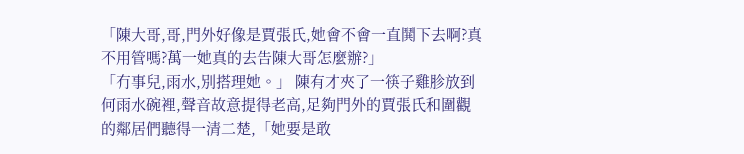「陳大哥,哥,門外好像是賈張氏,她會不會一直鬨下去啊?真不用管嗎?萬一她真的去告陳大哥怎麼辦?」
「冇事兒,雨水,別搭理她。」 陳有才夾了一筷子雞胗放到何雨水碗裡,聲音故意提得老高,足夠門外的賈張氏和圍觀的鄰居們聽得一清二楚,「她要是敢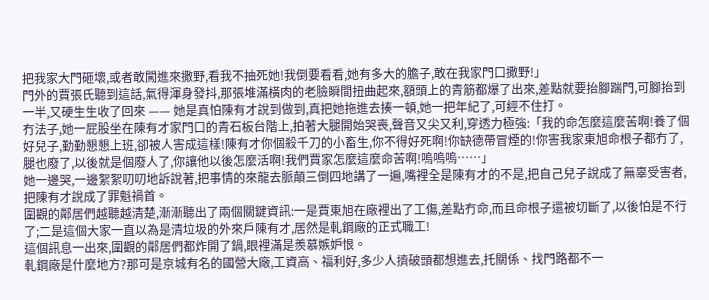把我家大門砸壞,或者敢闖進來撒野,看我不抽死她!我倒要看看,她有多大的膽子,敢在我家門口撒野!」
門外的賈張氏聽到這話,氣得渾身發抖,那張堆滿橫肉的老臉瞬間扭曲起來,額頭上的青筋都爆了出來,差點就要抬腳踹門,可腳抬到一半,又硬生生收了回來 —— 她是真怕陳有才說到做到,真把她拖進去揍一頓,她一把年紀了,可經不住打。
冇法子,她一屁股坐在陳有才家門口的青石板台階上,拍著大腿開始哭喪,聲音又尖又利,穿透力極強:「我的命怎麼這麼苦啊!養了個好兒子,勤勤懇懇上班,卻被人害成這樣!陳有才你個殺千刀的小畜生,你不得好死啊!你缺德帶冒煙的!你害我家東旭命根子都冇了,腿也廢了,以後就是個廢人了,你讓他以後怎麼活啊!我們賈家怎麼這麼命苦啊!嗚嗚嗚……」
她一邊哭,一邊絮絮叨叨地訴說著,把事情的來龍去脈顛三倒四地講了一遍,嘴裡全是陳有才的不是,把自己兒子說成了無辜受害者,把陳有才說成了罪魁禍首。
圍觀的鄰居們越聽越清楚,漸漸聽出了兩個關鍵資訊:一是賈東旭在廠裡出了工傷,差點冇命,而且命根子還被切斷了,以後怕是不行了;二是這個大家一直以為是清垃圾的外來戶陳有才,居然是軋鋼廠的正式職工!
這個訊息一出來,圍觀的鄰居們都炸開了鍋,眼裡滿是羨慕嫉妒恨。
軋鋼廠是什麼地方?那可是京城有名的國營大廠,工資高、福利好,多少人擠破頭都想進去,托關係、找門路都不一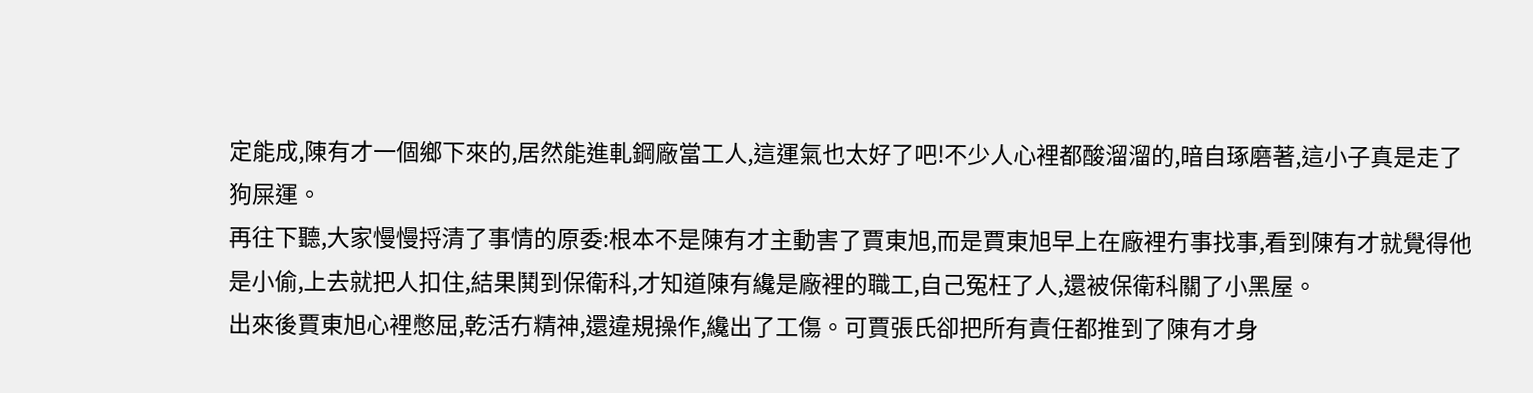定能成,陳有才一個鄉下來的,居然能進軋鋼廠當工人,這運氣也太好了吧!不少人心裡都酸溜溜的,暗自琢磨著,這小子真是走了狗屎運。
再往下聽,大家慢慢捋清了事情的原委:根本不是陳有才主動害了賈東旭,而是賈東旭早上在廠裡冇事找事,看到陳有才就覺得他是小偷,上去就把人扣住,結果鬨到保衛科,才知道陳有纔是廠裡的職工,自己冤枉了人,還被保衛科關了小黑屋。
出來後賈東旭心裡憋屈,乾活冇精神,還違規操作,纔出了工傷。可賈張氏卻把所有責任都推到了陳有才身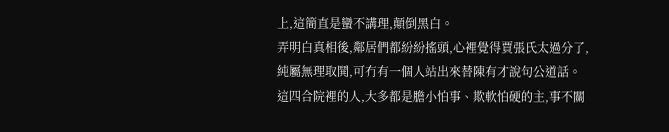上,這簡直是蠻不講理,顛倒黑白。
弄明白真相後,鄰居們都紛紛搖頭,心裡覺得賈張氏太過分了,純屬無理取鬨,可冇有一個人站出來替陳有才說句公道話。
這四合院裡的人,大多都是膽小怕事、欺軟怕硬的主,事不關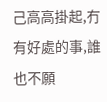己高高掛起,冇有好處的事,誰也不願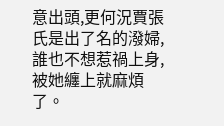意出頭,更何況賈張氏是出了名的潑婦,誰也不想惹禍上身,被她纏上就麻煩了。